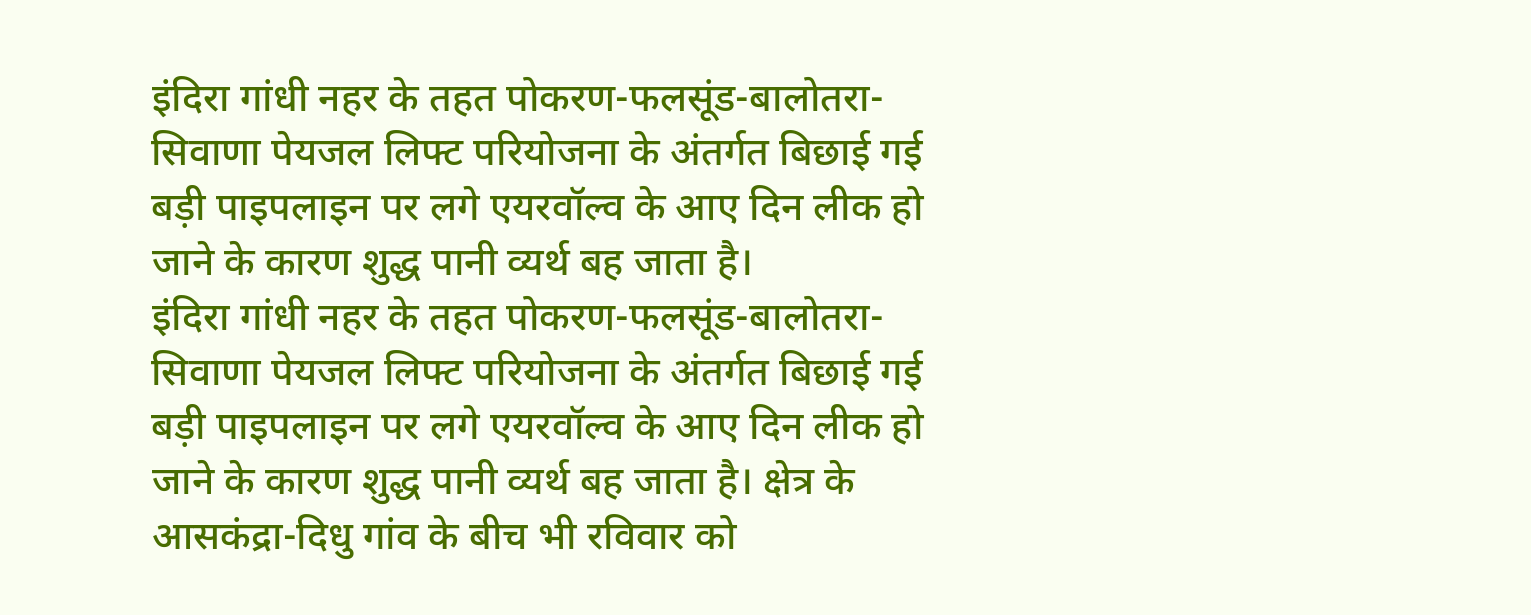इंदिरा गांधी नहर के तहत पोकरण-फलसूंड-बालोतरा-सिवाणा पेयजल लिफ्ट परियोजना के अंतर्गत बिछाई गई बड़ी पाइपलाइन पर लगे एयरवॉल्व के आए दिन लीक हो जाने के कारण शुद्ध पानी व्यर्थ बह जाता है।
इंदिरा गांधी नहर के तहत पोकरण-फलसूंड-बालोतरा-सिवाणा पेयजल लिफ्ट परियोजना के अंतर्गत बिछाई गई बड़ी पाइपलाइन पर लगे एयरवॉल्व के आए दिन लीक हो जाने के कारण शुद्ध पानी व्यर्थ बह जाता है। क्षेत्र के आसकंद्रा-दिधु गांव के बीच भी रविवार को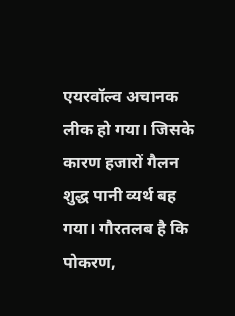एयरवॉल्व अचानक लीक हो गया। जिसके कारण हजारों गैलन शुद्ध पानी व्यर्थ बह गया। गौरतलब है कि पोकरण,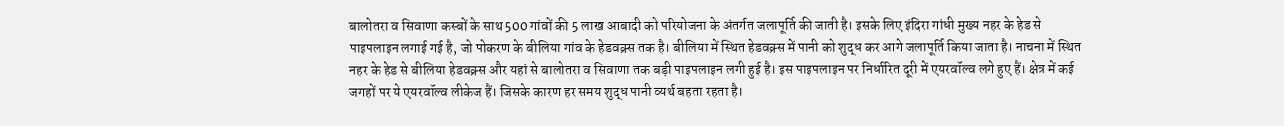बालोतरा व सिवाणा कस्बों के साथ 500 गांवों की 5 लाख आबादी को परियोजना के अंतर्गत जलापूर्ति की जाती है। इसके लिए इंदिरा गांधी मुख्य नहर के हेड से पाइपलाइन लगाई गई है, जो पोकरण के बीलिया गांव के हेडवक्र्स तक है। बीलिया में स्थित हेडवक्र्स में पानी को शुद्ध कर आगे जलापूर्ति किया जाता है। नाचना में स्थित नहर के हेड से बीलिया हेडवक्र्स और यहां से बालोतरा व सिवाणा तक बड़ी पाइपलाइन लगी हुई है। इस पाइपलाइन पर निर्धारित दूरी में एयरवॉल्व लगे हुए हैं। क्षेत्र में कई जगहों पर ये एयरवॉल्व लीकेज हैं। जिसके कारण हर समय शुद्ध पानी व्यर्थ बहता रहता है।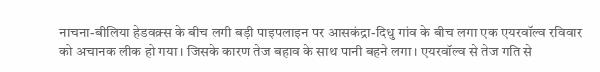नाचना-बीलिया हेडवक्र्स के बीच लगी बड़ी पाइपलाइन पर आसकंद्रा-दिधु गांव के बीच लगा एक एयरवॉल्व रविवार को अचानक लीक हो गया। जिसके कारण तेज बहाव के साथ पानी बहने लगा। एयरवॉल्व से तेज गति से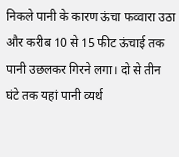निकले पानी के कारण ऊंचा फव्वारा उठा और करीब 10 से 15 फीट ऊंचाई तक पानी उछलकर गिरने लगा। दो से तीन घंटे तक यहां पानी व्यर्थ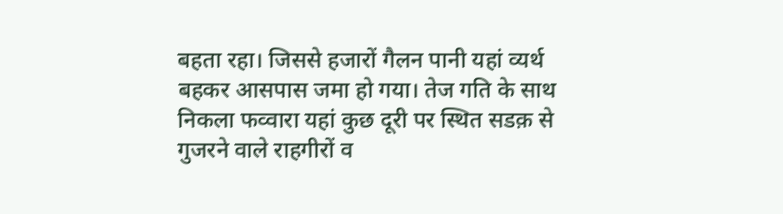बहता रहा। जिससे हजारों गैलन पानी यहां व्यर्थ बहकर आसपास जमा हो गया। तेज गति के साथ निकला फव्वारा यहां कुछ दूरी पर स्थित सडक़ से गुजरने वाले राहगीरों व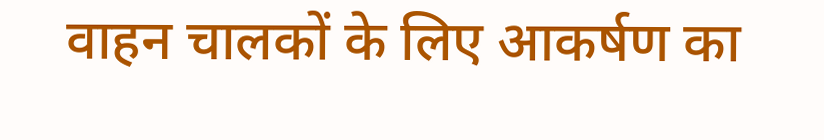वाहन चालकों के लिए आकर्षण का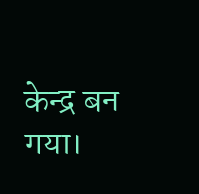केन्द्र बन गया।